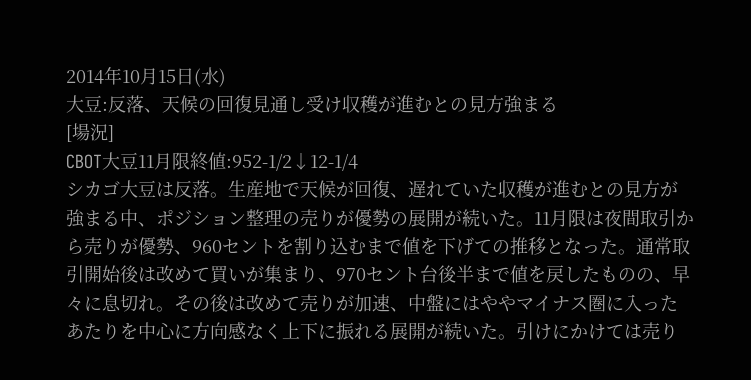2014年10月15日(水)
大豆:反落、天候の回復見通し受け収穫が進むとの見方強まる
[場況]
CBOT大豆11月限終値:952-1/2↓12-1/4
シカゴ大豆は反落。生産地で天候が回復、遅れていた収穫が進むとの見方が強まる中、ポジション整理の売りが優勢の展開が続いた。11月限は夜間取引から売りが優勢、960セントを割り込むまで値を下げての推移となった。通常取引開始後は改めて買いが集まり、970セント台後半まで値を戻したものの、早々に息切れ。その後は改めて売りが加速、中盤にはややマイナス圏に入ったあたりを中心に方向感なく上下に振れる展開が続いた。引けにかけては売り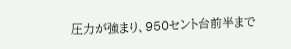圧力が強まり、950セント台前半まで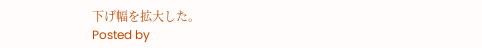下げ幅を拡大した。
Posted by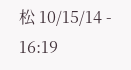松 10/15/14 - 16:19